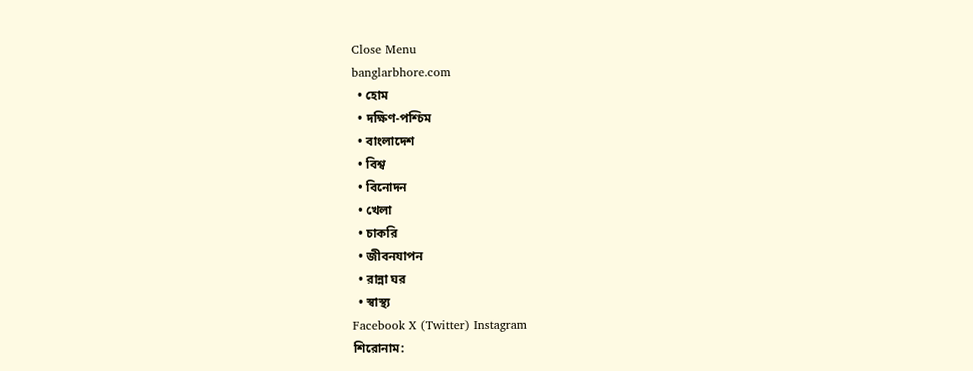Close Menu
banglarbhore.com
  • হোম
  • দক্ষিণ-পশ্চিম
  • বাংলাদেশ
  • বিশ্ব
  • বিনোদন
  • খেলা
  • চাকরি
  • জীবনযাপন
  • রান্না ঘর
  • স্বাস্থ্য
Facebook X (Twitter) Instagram
শিরোনাম: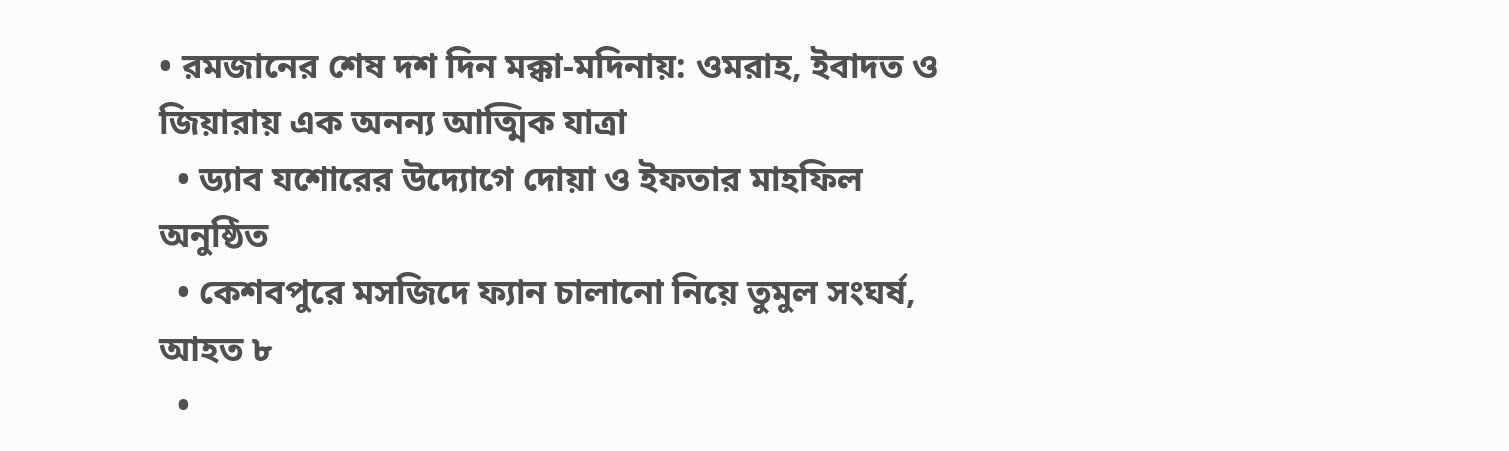• রমজানের শেষ দশ দিন মক্কা-মদিনায়: ওমরাহ, ইবাদত ও জিয়ারায় এক অনন্য আত্মিক যাত্রা
  • ড্যাব যশোরের উদ্যোগে দোয়া ও ইফতার মাহফিল অনুষ্ঠিত
  • কেশবপুরে মসজিদে ফ্যান চালানো নিয়ে তুমুল সংঘর্ষ, আহত ৮
  •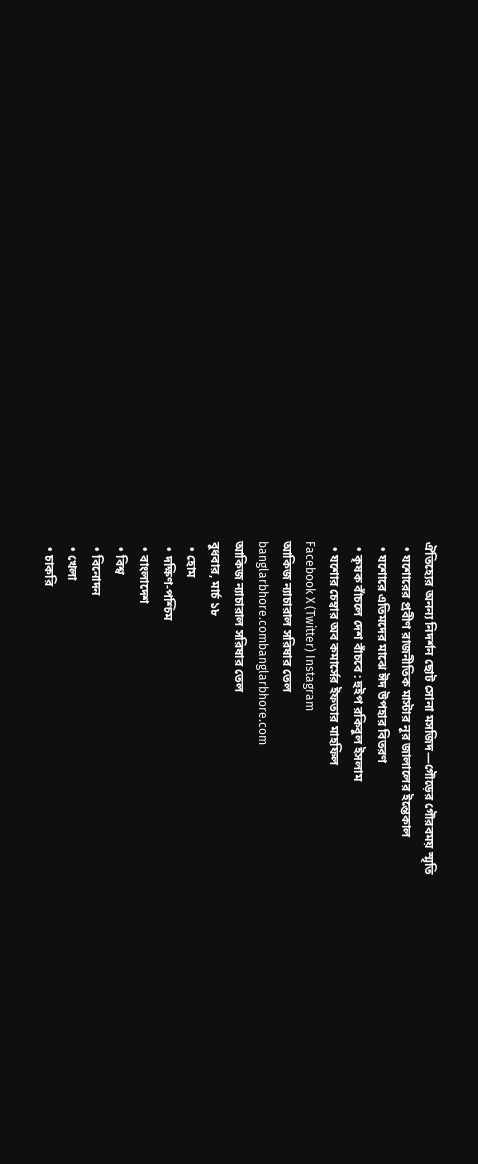ঐতিহ্যের অনন্য নিদর্শন ছোট সোনা মসজিদ—গৌড়ের গৌরবময় স্মৃতি
  • যশোরের প্রবীণ রাজনীতিক মাস্টার নূর জালালের ইন্তেকাল
  • যশোরে এতিমদের মাঝে ঈদ উপহার বিতরণ
  • কৃষক বাঁচলে দেশ বাঁচবে : হুইপ রকিবুল ইসলাম
  • যশোর চেম্বার অব কমার্সের ইফতার মাহফিল
Facebook X (Twitter) Instagram
আকিজ ন্যাচারাল সরিষার তেল
banglarbhore.combanglarbhore.com
আকিজ ন্যাচারাল সরিষার তেল
বুধবার, মার্চ ১৮
  • হোম
  • দক্ষিণ-পশ্চিম
  • বাংলাদেশ
  • বিশ্ব
  • বিনোদন
  • খেলা
  • চাকরি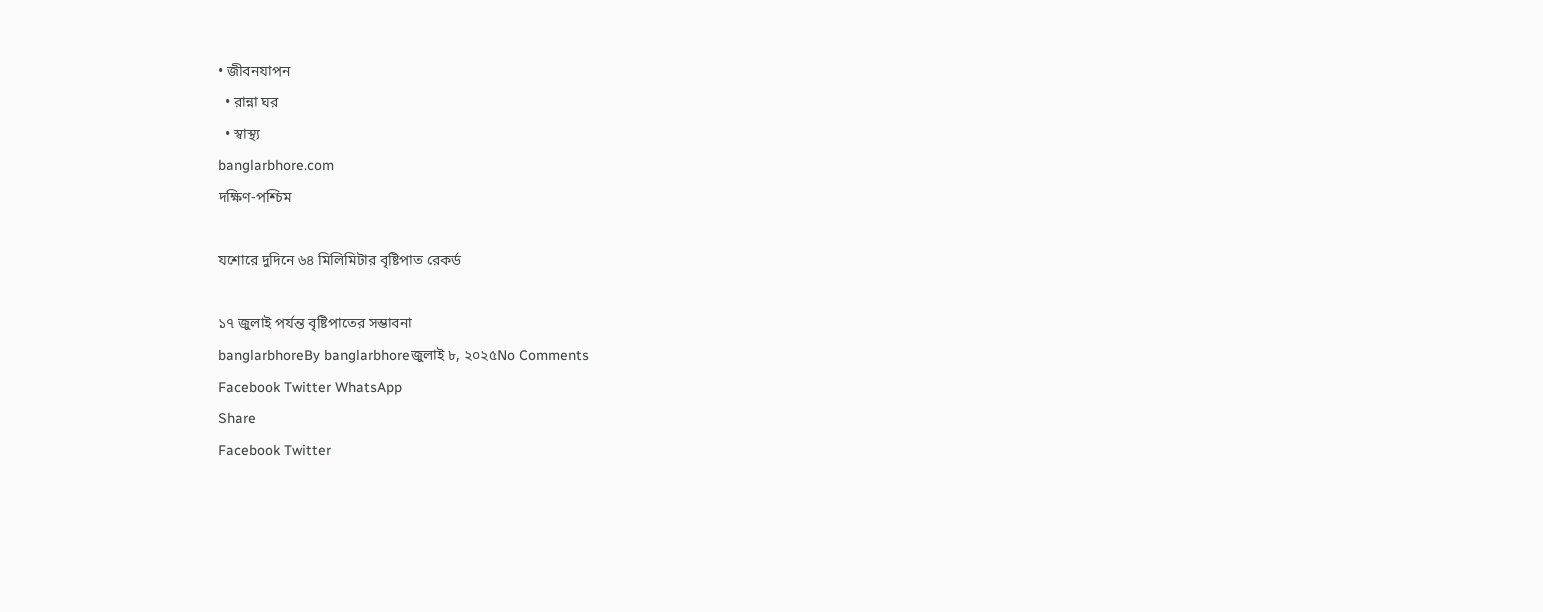• জীবনযাপন
  • রান্না ঘর
  • স্বাস্থ্য
banglarbhore.com
দক্ষিণ-পশ্চিম

যশোরে দুদিনে ৬৪ মিলিমিটার বৃষ্টিপাত রেকর্ড

১৭ জুলাই পর্যন্ত বৃষ্টিপাতের সম্ভাবনা
banglarbhoreBy banglarbhoreজুলাই ৮, ২০২৫No Comments
Facebook Twitter WhatsApp
Share
Facebook Twitter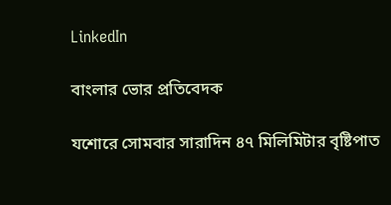LinkedIn

বাংলার ভোর প্রতিবেদক

যশোরে সোমবার সারাদিন ৪৭ মিলিমিটার বৃষ্টিপাত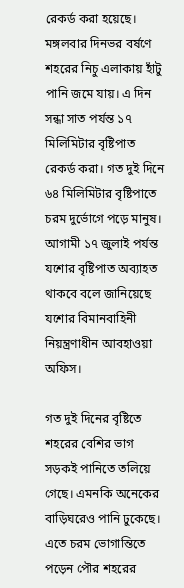রেকর্ড করা হয়েছে। মঙ্গলবার দিনভর বর্ষণে শহরের নিচু এলাকায় হাঁটু পানি জমে যায়। এ দিন সন্ধা সাত পর্যন্ত ১৭ মিলিমিটার বৃষ্টিপাত রেকর্ড করা। গত দুই দিনে ৬৪ মিলিমিটার বৃষ্টিপাতে চরম দুর্ভোগে পড়ে মানুষ। আগামী ১৭ জুলাই পর্যন্ত যশোর বৃষ্টিপাত অব্যাহত থাকবে বলে জানিয়েছে যশোর বিমানবাহিনী নিয়ন্ত্রণাধীন আবহাওয়া অফিস।

গত দুই দিনের বৃষ্টিতে শহরের বেশির ভাগ সড়কই পানিতে তলিয়ে গেছে। এমনকি অনেকের বাড়িঘরেও পানি ঢুকেছে। এতে চরম ভোগান্তিতে পড়েন পৌর শহরের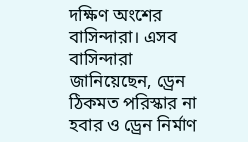দক্ষিণ অংশের বাসিন্দারা। এসব বাসিন্দারা জানিয়েছেন, ড্রেন ঠিকমত পরিস্কার না হবার ও ড্রেন নির্মাণ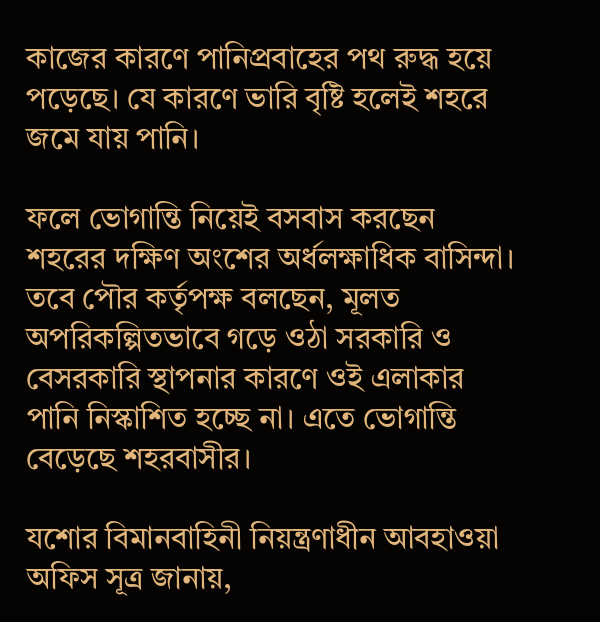কাজের কারণে পানিপ্রবাহের পথ রুদ্ধ হয়ে পড়েছে। যে কারণে ভারি বৃষ্টি হলেই শহরে জমে যায় পানি।

ফলে ভোগান্তি নিয়েই বসবাস করছেন শহরের দক্ষিণ অংশের অর্ধলক্ষাধিক বাসিন্দা। তবে পৌর কর্তৃপক্ষ বলছেন, মূলত অপরিকল্পিতভাবে গড়ে ওঠা সরকারি ও বেসরকারি স্থাপনার কারণে ওই এলাকার পানি নিস্কাশিত হচ্ছে না। এতে ভোগান্তি বেড়েছে শহরবাসীর।

যশোর বিমানবাহিনী নিয়ন্ত্রণাধীন আবহাওয়া অফিস সূত্র জানায়,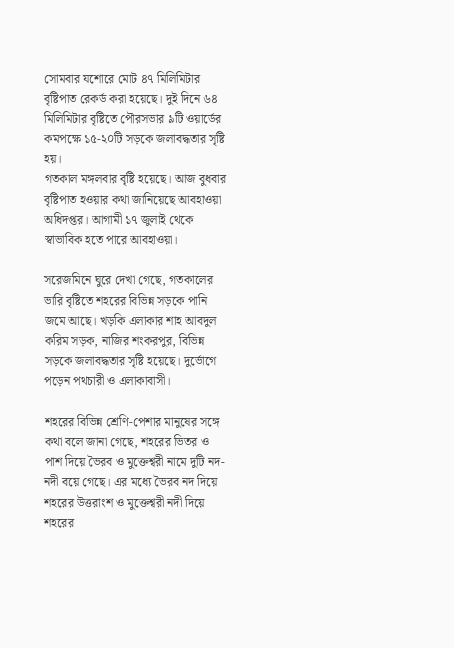সোমবার যশোরে মোট ৪৭ মিলিমিটার বৃষ্টিপাত রেকর্ড করা হয়েছে। দুই দিনে ৬৪ মিলিমিটার বৃষ্টিতে পৌরসভার ৯টি ওয়ার্ডের কমপক্ষে ১৫-২০টি সড়কে জলাবদ্ধতার সৃষ্টি হয়।
গতকাল মঙ্গলবার বৃষ্টি হয়েছে। আজ বুধবার বৃষ্টিপাত হওয়ার কথা জানিয়েছে আবহাওয়া অধিদপ্তর। আগামী ১৭ জুলাই থেকে স্বাভাবিক হতে পারে আবহাওয়া।

সরেজমিনে ঘুরে দেখা গেছে, গতকালের ভারি বৃষ্টিতে শহরের বিভিন্ন সড়কে পানি জমে আছে। খড়কি এলাকার শাহ আবদুল করিম সড়ক, নাজির শংকরপুর, বিভিন্ন সড়কে জলাবদ্ধতার সৃষ্টি হয়েছে। দুর্ভোগে পড়েন পথচারী ও এলাকাবাসী।

শহরের বিভিন্ন শ্রেণি-পেশার মানুষের সঙ্গে কথা বলে জানা গেছে, শহরের ভিতর ও পাশ দিয়ে ভৈরব ও মুক্তেশ্বরী নামে দুটি নদ-নদী বয়ে গেছে। এর মধ্যে ভৈরব নদ দিয়ে শহরের উত্তরাংশ ও মুক্তেশ্বরী নদী দিয়ে শহরের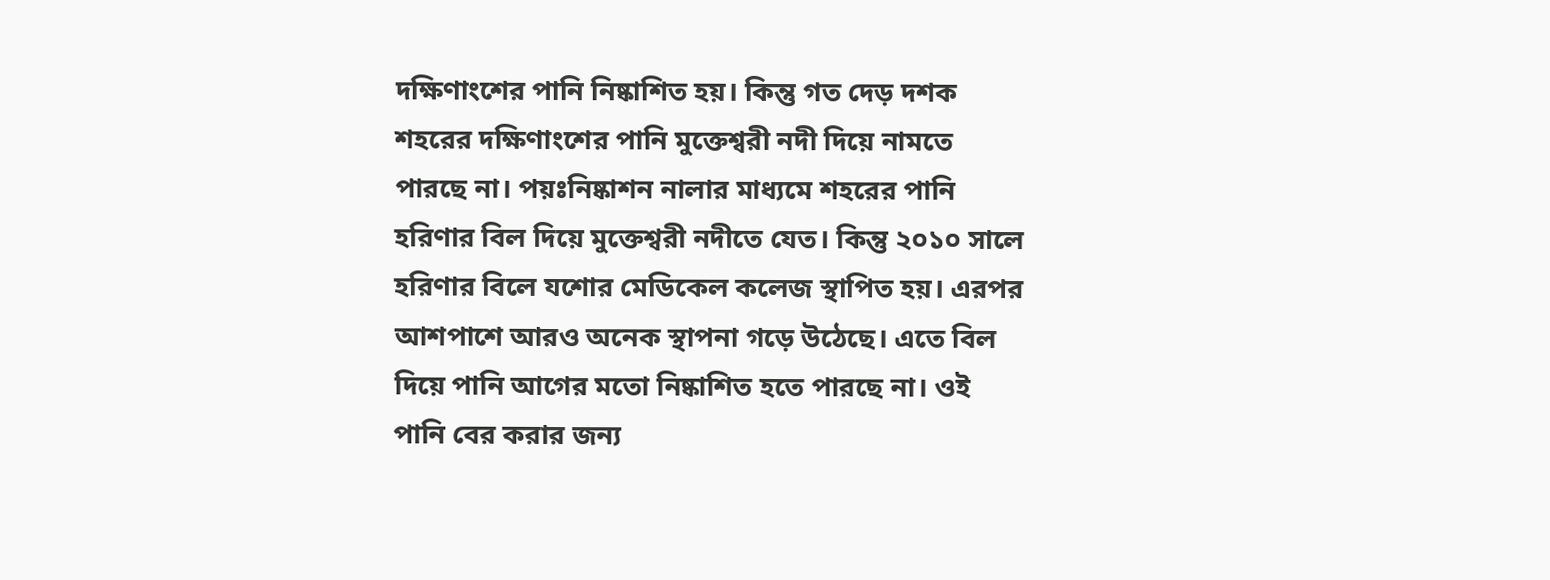দক্ষিণাংশের পানি নিষ্কাশিত হয়। কিন্তু গত দেড় দশক শহরের দক্ষিণাংশের পানি মুক্তেশ্বরী নদী দিয়ে নামতে পারছে না। পয়ঃনিষ্কাশন নালার মাধ্যমে শহরের পানি হরিণার বিল দিয়ে মুক্তেশ্বরী নদীতে যেত। কিন্তু ২০১০ সালে হরিণার বিলে যশোর মেডিকেল কলেজ স্থাপিত হয়। এরপর আশপাশে আরও অনেক স্থাপনা গড়ে উঠেছে। এতে বিল দিয়ে পানি আগের মতো নিষ্কাশিত হতে পারছে না। ওই পানি বের করার জন্য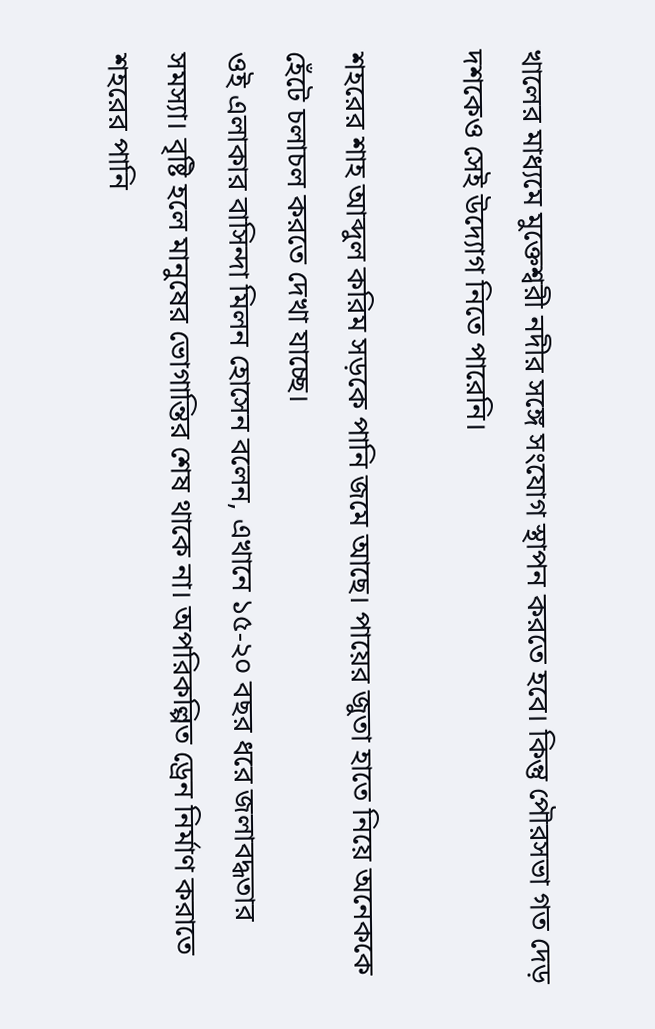খালের মাধ্যমে মুক্তেশ্বরী নদীর সঙ্গে সংযোগ স্থাপন করতে হবে। কিন্তু পৌরসভা গত দেড় দশকেও সেই উদ্যোগ নিতে পারেনি।

শহরের শাহ আব্দুল করিম সড়কে পানি জমে আছে। পায়ের জুতা হাতে নিয়ে অনেককে হেঁটে চলাচল করতে দেখা যাচ্ছে।
ওই এলাকার বাসিন্দা মিলন হোসেন বলেন, এখানে ১৫-২০ বছর ধরে জলাবদ্ধতার সমস্যা। বৃষ্টি হলে মানুষের ভোগান্তির শেষ থাকে না। অপরিকল্পিত ড্রেন নির্মাণ করাতে শহরের পানি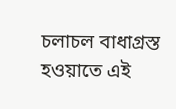চলাচল বাধাগ্রস্ত হওয়াতে এই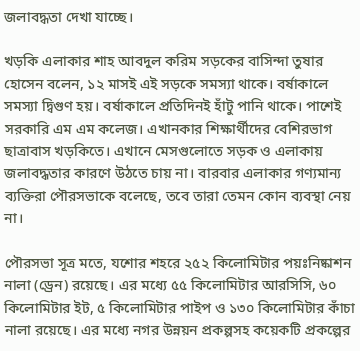জলাবদ্ধতা দেখা যাচ্ছে।

খড়কি এলাকার শাহ আবদুল করিম সড়কের বাসিন্দা তুষার হোসেন বলেন, ১২ মাসই এই সড়কে সমস্যা থাকে। বর্ষাকালে সমস্যা দ্বিগুণ হয়। বর্ষাকালে প্রতিদিনই হাঁটু পানি থাকে। পাশেই সরকারি এম এম কলেজ। এখানকার শিক্ষার্থীদের বেশিরভাগ ছাত্রাবাস খড়কিতে। এখানে মেসগুলোতে সড়ক ও এলাকায় জলাবদ্ধতার কারণে উঠতে চায় না। বারবার এলাকার গণ্যমান্য ব্যক্তিরা পৌরসভাকে বলেছে, তবে তারা তেমন কোন ব্যবস্থা নেয় না।

পৌরসভা সূত্র মতে, যশোর শহরে ২৫২ কিলোমিটার পয়ঃনিষ্কাশন নালা (ড্রেন) রয়েছে। এর মধ্যে ৫৫ কিলোমিটার আরসিসি, ৬০ কিলোমিটার ইট, ৫ কিলোমিটার পাইপ ও ১৩০ কিলোমিটার কাঁচা নালা রয়েছে। এর মধ্যে নগর উন্নয়ন প্রকল্পসহ কয়েকটি প্রকল্পের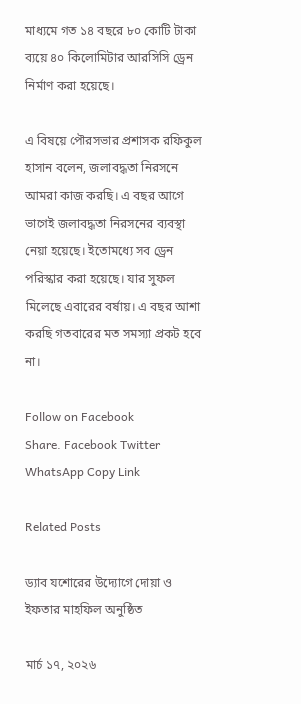মাধ্যমে গত ১৪ বছরে ৮০ কোটি টাকা ব্যয়ে ৪০ কিলোমিটার আরসিসি ড্রেন নির্মাণ করা হয়েছে।

এ বিষয়ে পৌরসভার প্রশাসক রফিকুল হাসান বলেন, জলাবদ্ধতা নিরসনে আমরা কাজ করছি। এ বছর আগে ভাগেই জলাবদ্ধতা নিরসনের ব্যবস্থা নেয়া হয়েছে। ইতোমধ্যে সব ড্রেন পরিস্কার করা হয়েছে। যার সুফল মিলেছে এবারের বর্ষায়। এ বছর আশা করছি গতবারের মত সমস্যা প্রকট হবে না।

Follow on Facebook
Share. Facebook Twitter WhatsApp Copy Link

Related Posts

ড্যাব যশোরের উদ্যোগে দোয়া ও ইফতার মাহফিল অনুষ্ঠিত

মার্চ ১৭, ২০২৬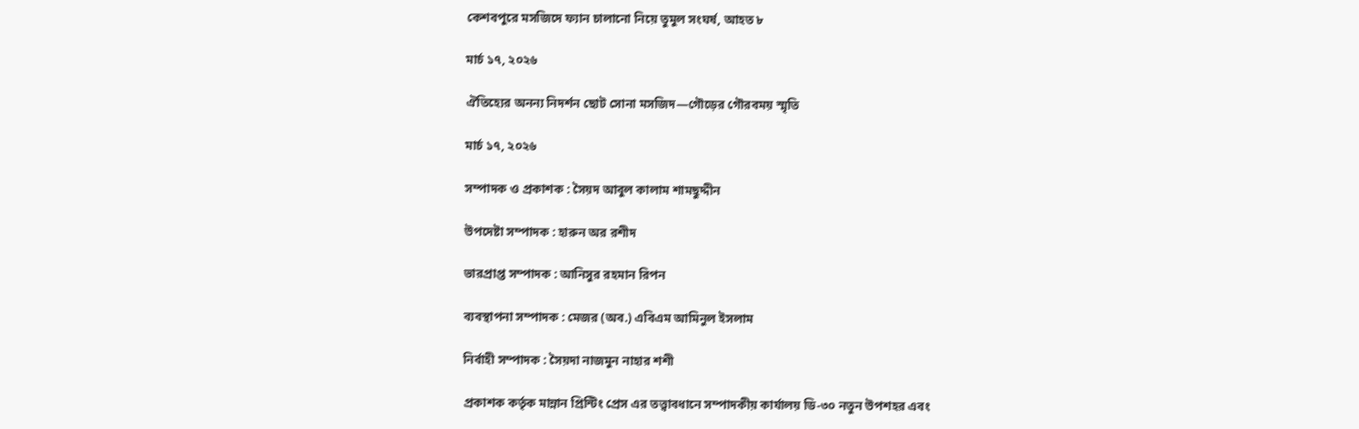কেশবপুরে মসজিদে ফ্যান চালানো নিয়ে তুমুল সংঘর্ষ, আহত ৮

মার্চ ১৭, ২০২৬

ঐতিহ্যের অনন্য নিদর্শন ছোট সোনা মসজিদ—গৌড়ের গৌরবময় স্মৃতি

মার্চ ১৭, ২০২৬

সম্পাদক ও প্রকাশক : সৈয়দ আবুল কালাম শামছুদ্দীন

উপদেষ্টা সম্পাদক : হারুন অর রশীদ

ভারপ্রাপ্ত সম্পাদক : আনিসুর রহমান রিপন

ব্যবস্থাপনা সম্পাদক : মেজর (অব.) এবিএম আমিনুল ইসলাম

নির্বাহী সম্পাদক : সৈয়দা নাজমুন নাহার শশী

প্রকাশক কর্তৃক মান্নান প্রিন্টিং প্রেস এর তত্ত্বাবধানে সম্পাদকীয় কার্যালয় ডি-৩০ নতুন উপশহর এবং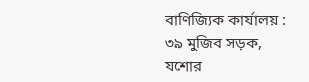বাণিজ্যিক কার্যালয় : ৩৯ মুজিব সড়ক, যশোর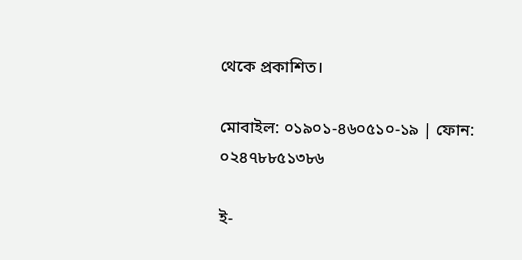থেকে প্রকাশিত।

মোবাইল: ০১৯০১-৪৬০৫১০-১৯ | ফোন: ০২৪৭৮৮৫১৩৮৬

ই-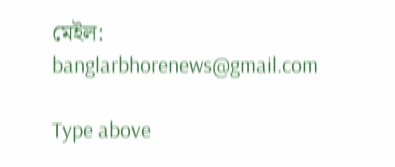মেইল: banglarbhorenews@gmail.com

Type above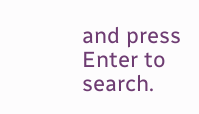and press Enter to search.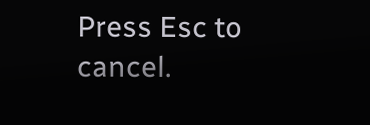Press Esc to cancel.